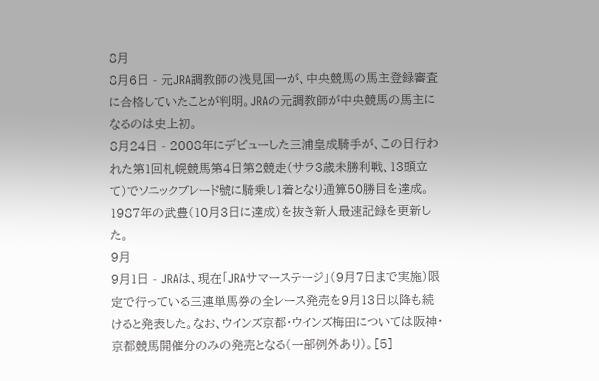8月
8月6日 - 元JRA調教師の浅見国一が、中央競馬の馬主登録審査に合格していたことが判明。JRAの元調教師が中央競馬の馬主になるのは史上初。
8月24日 - 2008年にデビューした三浦皇成騎手が、この日行われた第1回札幌競馬第4日第2競走(サラ3歳未勝利戦、13頭立て)でソニックブレード號に騎乗し1着となり通算50勝目を達成。1987年の武豊(10月3日に達成)を抜き新人最速記録を更新した。
9月
9月1日 - JRAは、現在「JRAサマーステージ」(9月7日まで実施)限定で行っている三連単馬券の全レース発売を9月13日以降も続けると発表した。なお、ウインズ京都・ウインズ梅田については阪神・京都競馬開催分のみの発売となる(一部例外あり)。[5]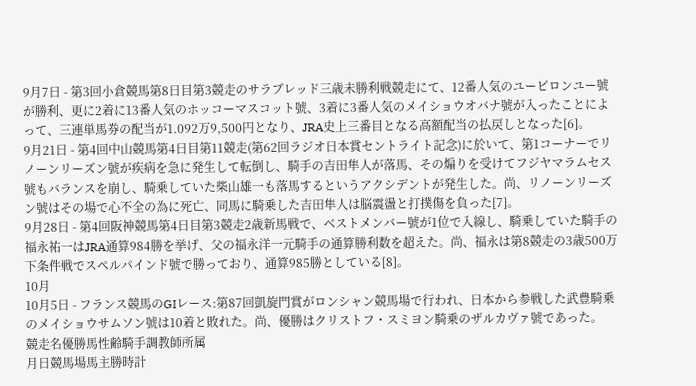9月7日 - 第3回小倉競馬第8日目第3競走のサラブレッド三歳未勝利戦競走にて、12番人気のユーピロンユー號が勝利、更に2着に13番人気のホッコーマスコット號、3着に3番人気のメイショウオバナ號が入ったことによって、三連単馬券の配当が1.092万9,500円となり、JRA史上三番目となる高額配当の払戻しとなった[6]。
9月21日 - 第4回中山競馬第4日目第11競走(第62回ラジオ日本賞セントライト記念)に於いて、第1コーナーでリノーンリーズン號が疾病を急に発生して転倒し、騎手の吉田隼人が落馬、その煽りを受けてフジヤマラムセス號もバランスを崩し、騎乗していた柴山雄一も落馬するというアクシデントが発生した。尚、リノーンリーズン號はその場で心不全の為に死亡、同馬に騎乗した吉田隼人は脳震盪と打撲傷を負った[7]。
9月28日 - 第4回阪神競馬第4日目第3競走2歳新馬戦で、ベストメンバー號が1位で入線し、騎乗していた騎手の福永祐一はJRA通算984勝を挙げ、父の福永洋一元騎手の通算勝利数を超えた。尚、福永は第8競走の3歳500万下条件戦でスペルパインド號で勝っており、通算985勝としている[8]。
10月
10月5日 - フランス競馬のGIレース:第87回凱旋門賞がロンシャン競馬場で行われ、日本から参戦した武豊騎乗のメイショウサムソン號は10着と敗れた。尚、優勝はクリストフ・スミヨン騎乗のザルカヴァ號であった。
競走名優勝馬性齢騎手調教師所属
月日競馬場馬主勝時計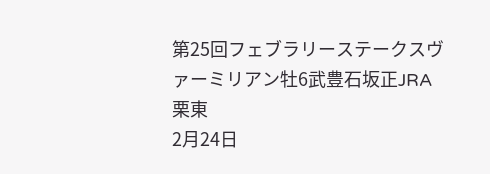第25回フェブラリーステークスヴァーミリアン牡6武豊石坂正JRA栗東
2月24日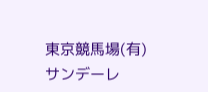東京競馬場(有)サンデーレ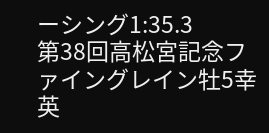ーシング1:35.3
第38回高松宮記念ファイングレイン牡5幸英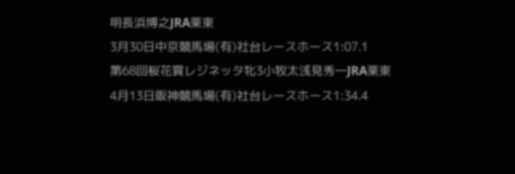明長浜博之JRA栗東
3月30日中京競馬場(有)社台レースホース1:07.1
第68回桜花賞レジネッタ牝3小牧太浅見秀一JRA栗東
4月13日阪神競馬場(有)社台レースホース1:34.4